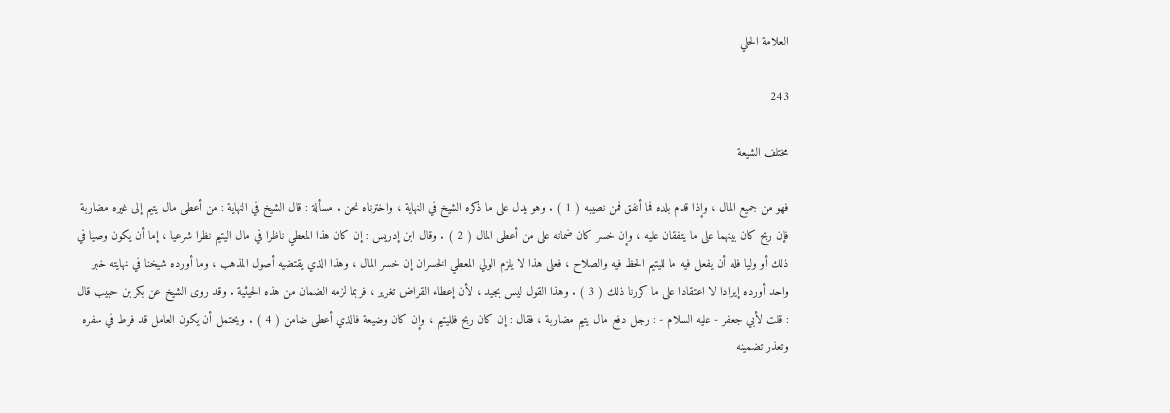العلامة الحلي

243

مختلف الشيعة

فهو من جميع المال ، وإذا قدم بلده فما أنفق فمن نصيبه ( 1 ) . وهو يدل على ما ذكره الشيخ في النهاية ، واخترناه نحن . مسألة : قال الشيخ في النهاية : من أعطى مال يتيم إلى غيره مضاربة فإن ربح كان بينهما على ما يتفقان عليه ، وإن خسر كان ضمانه على من أعطى المال ( 2 ) . وقال ابن إدريس : إن كان هذا المعطي ناظرا في مال اليتيم نظرا شرعيا ، إما أن يكون وصيا في ذلك أو وليا فله أن يفعل فيه ما لليتيم الحظ فيه والصلاح ، فعلى هذا لا يلزم الولي المعطي الخسران إن خسر المال ، وهذا الذي يقتضيه أصول المذهب ، وما أورده شيخنا في نهايته خبر واحد أورده إيرادا لا اعتقادا على ما كررنا ذلك ( 3 ) . وهذا القول ليس بجيد ، لأن إعطاء القراض تغرير ، فربما لزمه الضمان من هذه الحيثية . وقد روى الشيخ عن بكر بن حبيب قال : قلت لأبي جعفر - عليه السلام - : رجل دفع مال يتيم مضاربة ، فقال : إن كان ربح فلليتيم ، وإن كان وضيعة فالذي أعطى ضامن ( 4 ) . ويحتمل أن يكون العامل قد فرط في سفره وتعذر تضمينه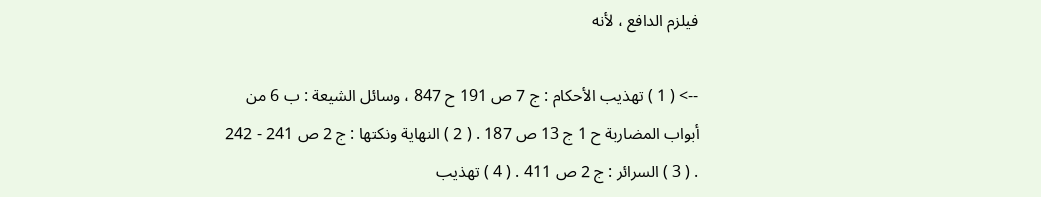فيلزم الدافع ، لأنه

--> ( 1 ) تهذيب الأحكام : ج 7 ص 191 ح 847 ، وسائل الشيعة : ب 6 من أبواب المضاربة ح 1 ج 13 ص 187 . ( 2 ) النهاية ونكتها : ج 2 ص 241 - 242 . ( 3 ) السرائر : ج 2 ص 411 . ( 4 ) تهذيب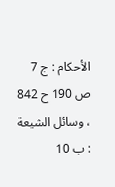الأحكام : ج 7 ص 190 ح 842 ، وسائل الشيعة : ب 10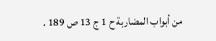من أبواب المضاربة ح 1 ج 13 ص 189 .